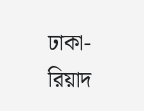ঢাকা-রিয়াদ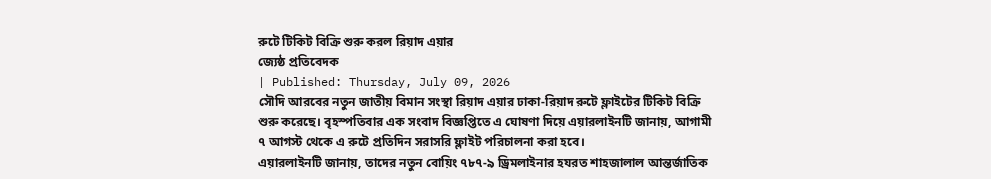রুটে টিকিট বিক্রি শুরু করল রিয়াদ এয়ার
জ্যেষ্ঠ প্রতিবেদক
| Published: Thursday, July 09, 2026
সৌদি আরবের নতুন জাতীয় বিমান সংস্থা রিয়াদ এয়ার ঢাকা-রিয়াদ রুটে ফ্লাইটের টিকিট বিক্রি শুরু করেছে। বৃহস্পতিবার এক সংবাদ বিজ্ঞপ্তিতে এ ঘোষণা দিয়ে এয়ারলাইনটি জানায়, আগামী ৭ আগস্ট থেকে এ রুটে প্রতিদিন সরাসরি ফ্লাইট পরিচালনা করা হবে।
এয়ারলাইনটি জানায়, তাদের নতুন বোয়িং ৭৮৭-৯ ড্রিমলাইনার হযরত শাহজালাল আন্তর্জাতিক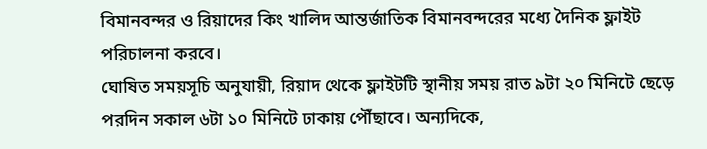বিমানবন্দর ও রিয়াদের কিং খালিদ আন্তর্জাতিক বিমানবন্দরের মধ্যে দৈনিক ফ্লাইট পরিচালনা করবে।
ঘোষিত সময়সূচি অনুযায়ী, রিয়াদ থেকে ফ্লাইটটি স্থানীয় সময় রাত ৯টা ২০ মিনিটে ছেড়ে পরদিন সকাল ৬টা ১০ মিনিটে ঢাকায় পৌঁছাবে। অন্যদিকে,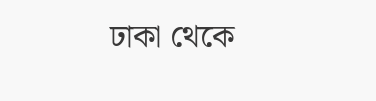ঢাকা থেকে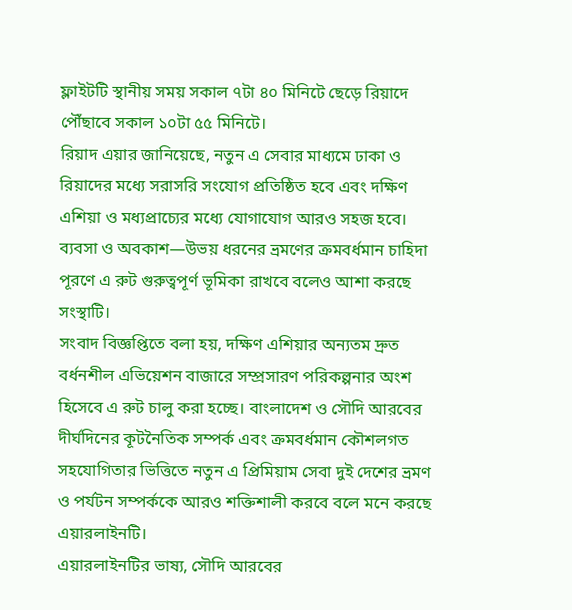ফ্লাইটটি স্থানীয় সময় সকাল ৭টা ৪০ মিনিটে ছেড়ে রিয়াদে পৌঁছাবে সকাল ১০টা ৫৫ মিনিটে।
রিয়াদ এয়ার জানিয়েছে, নতুন এ সেবার মাধ্যমে ঢাকা ও রিয়াদের মধ্যে সরাসরি সংযোগ প্রতিষ্ঠিত হবে এবং দক্ষিণ এশিয়া ও মধ্যপ্রাচ্যের মধ্যে যোগাযোগ আরও সহজ হবে। ব্যবসা ও অবকাশ—উভয় ধরনের ভ্রমণের ক্রমবর্ধমান চাহিদা পূরণে এ রুট গুরুত্বপূর্ণ ভূমিকা রাখবে বলেও আশা করছে সংস্থাটি।
সংবাদ বিজ্ঞপ্তিতে বলা হয়, দক্ষিণ এশিয়ার অন্যতম দ্রুত বর্ধনশীল এভিয়েশন বাজারে সম্প্রসারণ পরিকল্পনার অংশ হিসেবে এ রুট চালু করা হচ্ছে। বাংলাদেশ ও সৌদি আরবের দীর্ঘদিনের কূটনৈতিক সম্পর্ক এবং ক্রমবর্ধমান কৌশলগত সহযোগিতার ভিত্তিতে নতুন এ প্রিমিয়াম সেবা দুই দেশের ভ্রমণ ও পর্যটন সম্পর্ককে আরও শক্তিশালী করবে বলে মনে করছে এয়ারলাইনটি।
এয়ারলাইনটির ভাষ্য, সৌদি আরবের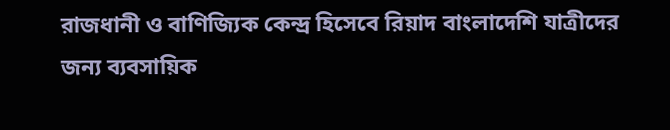রাজধানী ও বাণিজ্যিক কেন্দ্র হিসেবে রিয়াদ বাংলাদেশি যাত্রীদের জন্য ব্যবসায়িক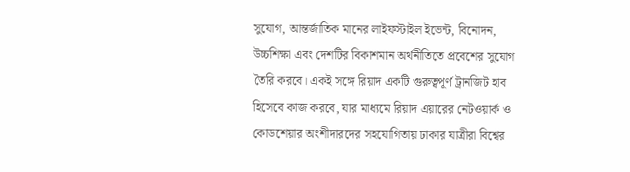সুযোগ, আন্তর্জাতিক মানের লাইফস্টাইল ইভেন্ট, বিনোদন, উচ্চশিক্ষা এবং দেশটির বিকাশমান অর্থনীতিতে প্রবেশের সুযোগ তৈরি করবে। একই সঙ্গে রিয়াদ একটি গুরুত্বপূর্ণ ট্রানজিট হাব হিসেবে কাজ করবে, যার মাধ্যমে রিয়াদ এয়ারের নেটওয়ার্ক ও কোডশেয়ার অংশীদারদের সহযোগিতায় ঢাকার যাত্রীরা বিশ্বের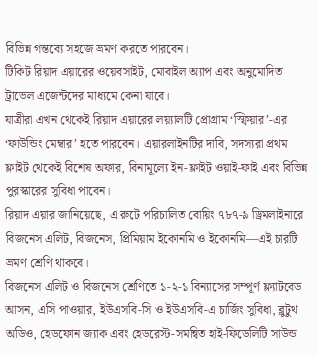বিভিন্ন গন্তব্যে সহজে ভ্রমণ করতে পারবেন।
টিকিট রিয়াদ এয়ারের ওয়েবসাইট, মোবাইল অ্যাপ এবং অনুমোদিত ট্রাভেল এজেন্টদের মাধ্যমে কেনা যাবে।
যাত্রীরা এখন থেকেই রিয়াদ এয়ারের লয়্যালটি প্রোগ্রাম ‘স্ফিয়ার’-এর ‘ফাউন্ডিং মেম্বার’ হতে পারবেন। এয়ারলাইনটির দাবি, সদস্যরা প্রথম ফ্লাইট থেকেই বিশেষ অফার, বিনামূল্যে ইন-ফ্লাইট ওয়াই-ফাই এবং বিভিন্ন পুরস্কারের সুবিধা পাবেন।
রিয়াদ এয়ার জানিয়েছে, এ রুটে পরিচালিত বোয়িং ৭৮৭-৯ ড্রিমলাইনারে বিজনেস এলিট, বিজনেস, প্রিমিয়াম ইকোনমি ও ইকোনমি—এই চারটি ভ্রমণ শ্রেণি থাকবে।
বিজনেস এলিট ও বিজনেস শ্রেণিতে ১-২-১ বিন্যাসের সম্পূর্ণ ফ্ল্যাটবেড আসন, এসি পাওয়ার, ইউএসবি-সি ও ইউএসবি-এ চার্জিং সুবিধা, ব্লুটুথ অডিও, হেডফোন জ্যাক এবং হেডরেস্ট-সমন্বিত হাই-ফিডেলিটি সাউন্ড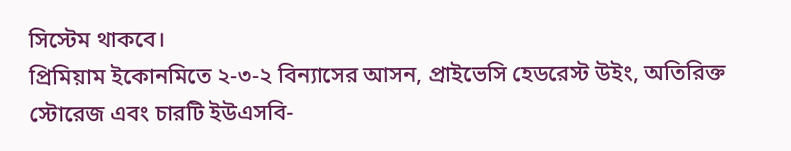সিস্টেম থাকবে।
প্রিমিয়াম ইকোনমিতে ২-৩-২ বিন্যাসের আসন, প্রাইভেসি হেডরেস্ট উইং, অতিরিক্ত স্টোরেজ এবং চারটি ইউএসবি-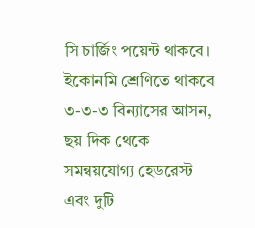সি চার্জিং পয়েন্ট থাকবে। ইকোনমি শ্রেণিতে থাকবে ৩-৩-৩ বিন্যাসের আসন, ছয় দিক থেকে সমন্বয়যোগ্য হেডরেস্ট এবং দুটি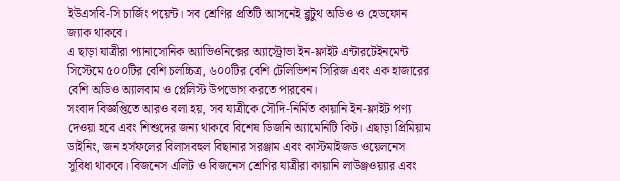ইউএসবি-সি চার্জিং পয়েন্ট। সব শ্রেণির প্রতিটি আসনেই ব্লুটুথ অডিও ও হেডফোন জ্যাক থাকবে।
এ ছাড়া যাত্রীরা প্যানাসোনিক অ্যাভিওনিক্সের অ্যাস্ট্রোভা ইন-ফ্লাইট এন্টারটেইনমেন্ট সিস্টেমে ৫০০টির বেশি চলচ্চিত্র, ৬০০টির বেশি টেলিভিশন সিরিজ এবং এক হাজারের বেশি অডিও অ্যালবাম ও প্লেলিস্ট উপভোগ করতে পারবেন।
সংবাদ বিজ্ঞপ্তিতে আরও বলা হয়, সব যাত্রীকে সৌদি-নির্মিত কায়ানি ইন-ফ্লাইট পণ্য দেওয়া হবে এবং শিশুদের জন্য থাকবে বিশেষ ডিজনি অ্যামেনিটি কিট। এছাড়া প্রিমিয়াম ডাইনিং, জন হর্সফলের বিলাসবহুল বিছানার সরঞ্জাম এবং কাস্টমাইজড ওয়েলনেস সুবিধা থাকবে। বিজনেস এলিট ও বিজনেস শ্রেণির যাত্রীরা কায়ানি লাউঞ্জওয়্যার এবং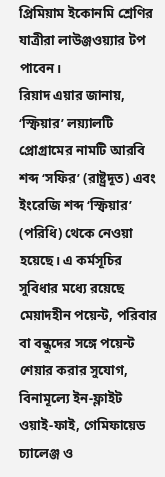প্রিমিয়াম ইকোনমি শ্রেণির যাত্রীরা লাউঞ্জওয়্যার টপ পাবেন।
রিয়াদ এয়ার জানায়, ‘স্ফিয়ার’ লয়্যালটি প্রোগ্রামের নামটি আরবি শব্দ ‘সফির’ (রাষ্ট্রদূত) এবং ইংরেজি শব্দ ‘স্ফিয়ার’ (পরিধি) থেকে নেওয়া হয়েছে। এ কর্মসূচির সুবিধার মধ্যে রয়েছে মেয়াদহীন পয়েন্ট, পরিবার বা বন্ধুদের সঙ্গে পয়েন্ট শেয়ার করার সুযোগ, বিনামূল্যে ইন-ফ্লাইট ওয়াই-ফাই, গেমিফায়েড চ্যালেঞ্জ ও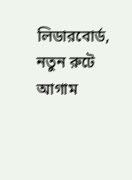লিডারবোর্ড, নতুন রুটে আগাম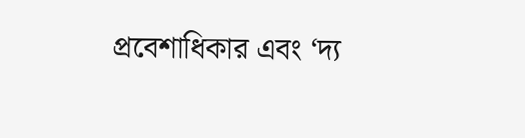প্রবেশাধিকার এবং ‘দ্য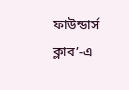ফাউন্ডার্স ক্লাব’-এ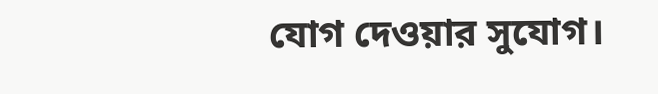যোগ দেওয়ার সুযোগ।